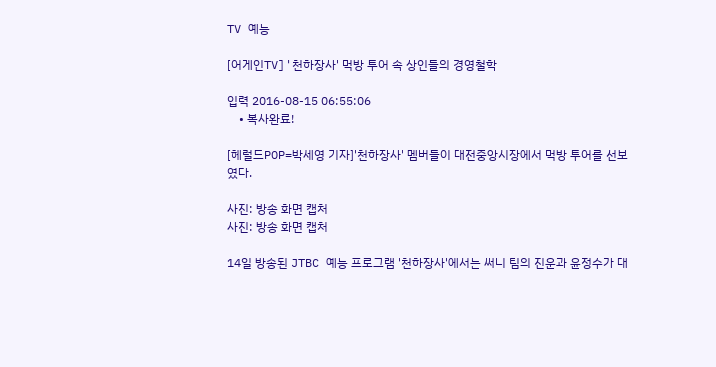TV 예능

[어게인TV]'천하장사' 먹방 투어 속 상인들의 경영철학

입력 2016-08-15 06:55:06
    • 복사완료!

[헤럴드POP=박세영 기자]'천하장사' 멤버들이 대전중앙시장에서 먹방 투어를 선보였다.

사진: 방송 화면 캡처
사진: 방송 화면 캡처

14일 방송된 JTBC 예능 프로그램 '천하장사'에서는 써니 팀의 진운과 윤정수가 대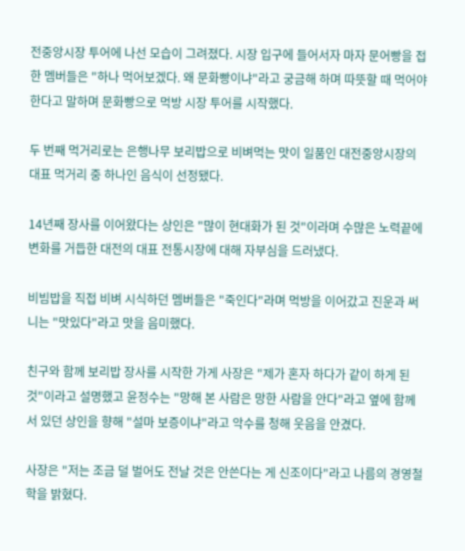전중앙시장 투어에 나선 모습이 그려졌다. 시장 입구에 들어서자 마자 문어빵을 접한 멤버들은 "하나 먹어보겠다. 왜 문화빵이냐"라고 궁금해 하며 따뜻할 때 먹어야한다고 말하며 문화빵으로 먹방 시장 투어를 시작했다.

두 번째 먹거리로는 은행나무 보리밥으로 비벼먹는 맛이 일품인 대전중앙시장의 대표 먹거리 중 하나인 음식이 선정됐다.

14년째 장사를 이어왔다는 상인은 "많이 현대화가 된 것"이라며 수많은 노력끝에 변화를 거듭한 대전의 대표 전통시장에 대해 자부심을 드러냈다.

비빔밥을 직접 비벼 시식하던 멤버들은 "죽인다"라며 먹방을 이어갔고 진운과 써니는 "맛있다"라고 맛을 음미했다.

친구와 함께 보리밥 장사를 시작한 가게 사장은 "제가 혼자 하다가 같이 하게 된 것"이라고 설명했고 윤정수는 "망해 본 사람은 망한 사람을 안다"라고 옆에 함께 서 있던 상인을 향해 "설마 보증이냐"라고 악수를 청해 웃음을 안겼다.

사장은 "저는 조금 덜 벌어도 전날 것은 안쓴다는 게 신조이다"라고 나름의 경영철학을 밝혔다.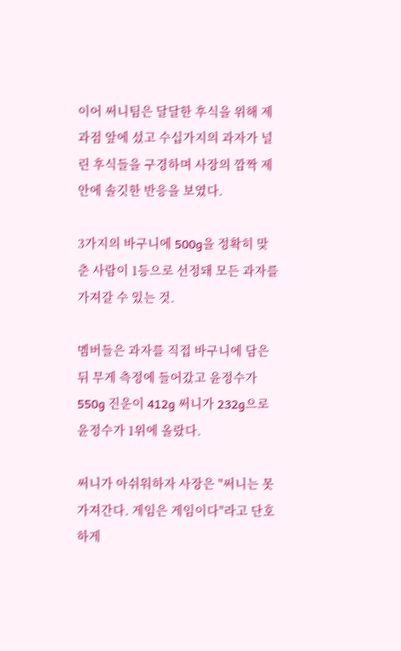이어 써니팀은 달달한 후식을 위해 제과점 앞에 섰고 수십가지의 과자가 널린 후식들을 구경하며 사장의 깜짝 제안에 솔깃한 반응을 보였다.

3가지의 바구니에 500g을 정확히 맞춘 사람이 1등으로 선정돼 모든 과자를 가져갈 수 있는 것.

멤버들은 과자를 직접 바구니에 담은 뒤 무게 측정에 들어갔고 윤정수가 550g 진운이 412g 써니가 232g으로 윤정수가 1위에 올랐다.

써니가 아쉬워하자 사장은 "써니는 못 가져간다. 게임은 게임이다"라고 단호하게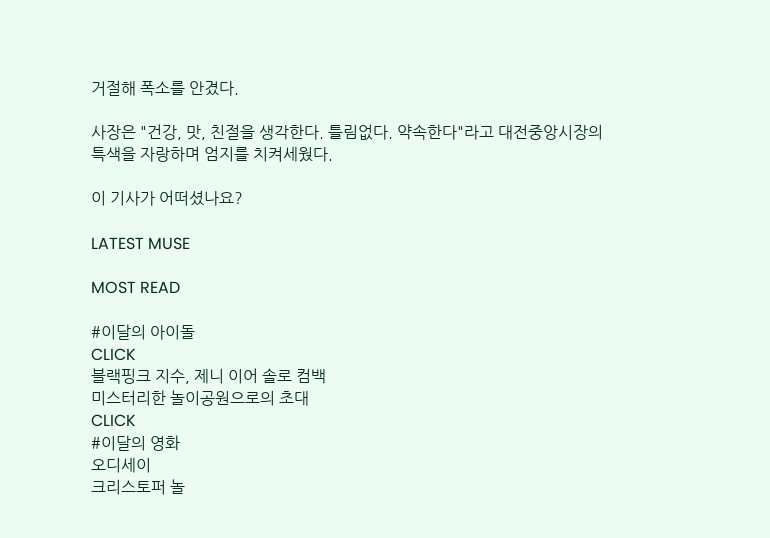거절해 폭소를 안겼다.

사장은 "건강, 맛, 친절을 생각한다. 틀림없다. 약속한다"라고 대전중앙시장의 특색을 자랑하며 엄지를 치켜세웠다.

이 기사가 어떠셨나요?

LATEST MUSE

MOST READ

#이달의 아이돌
CLICK
블랙핑크 지수, 제니 이어 솔로 컴백
미스터리한 놀이공원으로의 초대
CLICK
#이달의 영화
오디세이
크리스토퍼 놀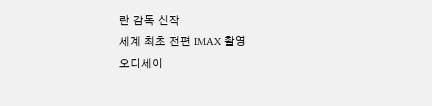란 감독 신작
세계 최초 전편 IMAX 촬영
오디세이